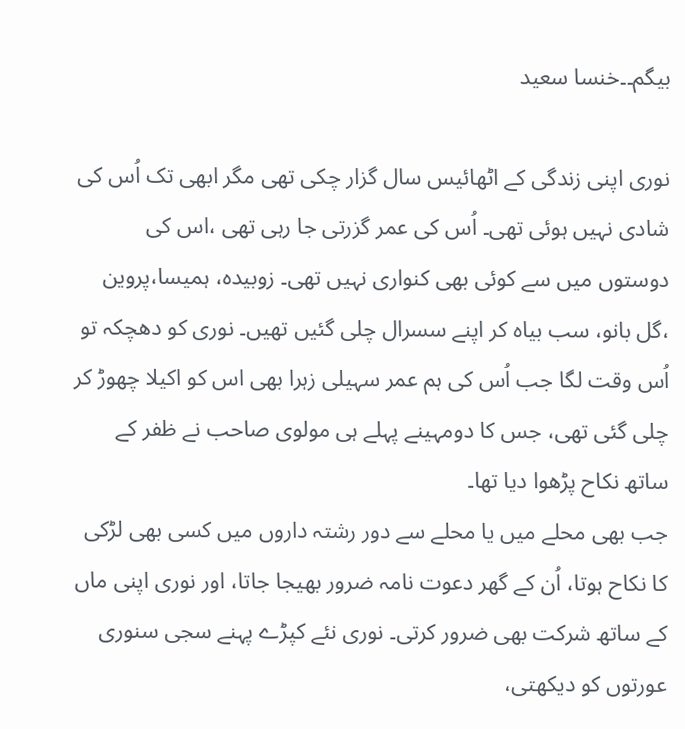بیگم۔۔خنسا سعید

نوری اپنی زندگی کے اٹھائیس سال گزار چکی تھی مگر ابھی تک اُس کی شادی نہیں ہوئی تھی۔ اُس کی عمر گزرتی جا رہی تھی ،اس کی دوستوں میں سے کوئی بھی کنواری نہیں تھی۔ زوبیدہ، ہمیسا،پروین ،گل بانو، سب بیاہ کر اپنے سسرال چلی گئیں تھیں۔ نوری کو دھچکہ تو اُس وقت لگا جب اُس کی ہم عمر سہیلی زہرا بھی اس کو اکیلا چھوڑ کر چلی گئی تھی، جس کا دومہینے پہلے ہی مولوی صاحب نے ظفر کے ساتھ نکاح پڑھوا دیا تھا۔
جب بھی محلے میں یا محلے سے دور رشتہ داروں میں کسی بھی لڑکی کا نکاح ہوتا، اُن کے گھر دعوت نامہ ضرور بھیجا جاتا، اور نوری اپنی ماں کے ساتھ شرکت بھی ضرور کرتی۔ نوری نئے کپڑے پہنے سجی سنوری عورتوں کو دیکھتی،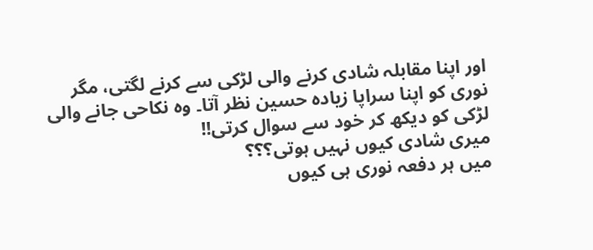اور اپنا مقابلہ شادی کرنے والی لڑکی سے کرنے لگتی، مگر نوری کو اپنا سراپا زیادہ حسین نظر آتا۔ وہ نکاحی جانے والی لڑکی کو دیکھ کر خود سے سوال کرتی!!
میری شادی کیوں نہیں ہوتی؟؟؟
میں ہر دفعہ نوری ہی کیوں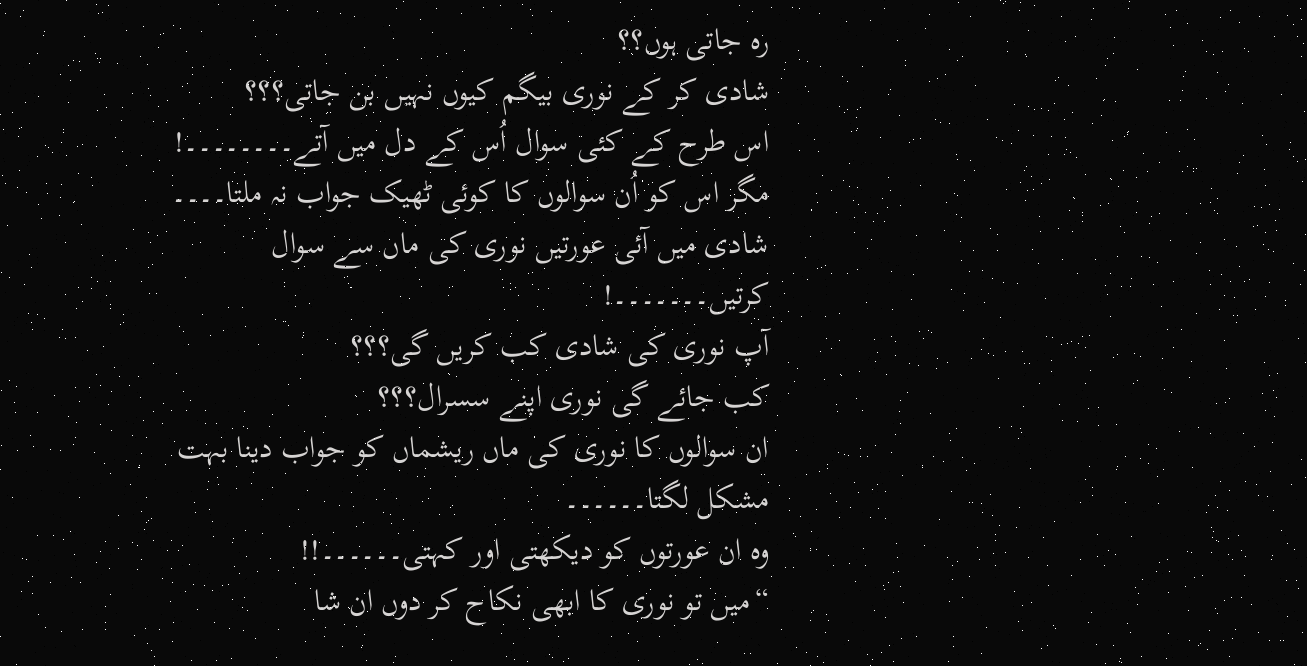رہ جاتی ہوں؟؟
شادی کر کے نوری بیگم کیوں نہیں بن جاتی؟؟؟
اس طرح کے کئی سوال اُس کے دل میں آتے۔۔۔۔۔۔۔۔! مگر اس کو اُن سوالوں کا کوئی ٹھیک جواب نہ ملتا۔۔۔۔
شادی میں آئی عورتیں نوری کی ماں سے سوال کرتیں۔۔۔۔۔۔۔!
آپ نوری کی شادی کب کریں گی؟؟؟
کب جائے گی نوری اپنے سسرال؟؟؟
ان سوالوں کا نوری کی ماں ریشماں کو جواب دینا بہت مشکل لگتا۔۔۔۔۔۔
وہ ان عورتوں کو دیکھتی اور کہتی۔۔۔۔۔۔!!
“میں تو نوری کا ابھی نکاح کر دوں ان شا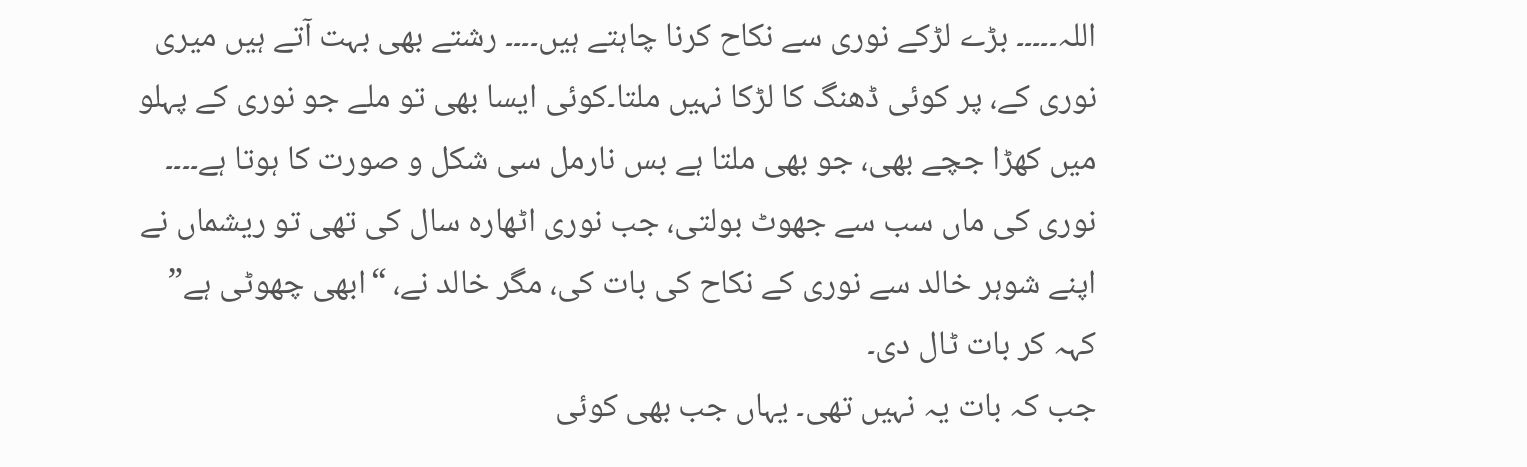اللہ۔۔۔۔۔ بڑے لڑکے نوری سے نکاح کرنا چاہتے ہیں۔۔۔۔ رشتے بھی بہت آتے ہیں میری نوری کے، پر کوئی ڈھنگ کا لڑکا نہیں ملتا۔کوئی ایسا بھی تو ملے جو نوری کے پہلو میں کھڑا جچے بھی، جو بھی ملتا ہے بس نارمل سی شکل و صورت کا ہوتا ہے۔۔۔۔
نوری کی ماں سب سے جھوٹ بولتی، جب نوری اٹھارہ سال کی تھی تو ریشماں نے اپنے شوہر خالد سے نوری کے نکاح کی بات کی، مگر خالد نے، “ابھی چھوٹی ہے” کہہ کر بات ٹال دی۔
جب کہ بات یہ نہیں تھی۔ یہاں جب بھی کوئی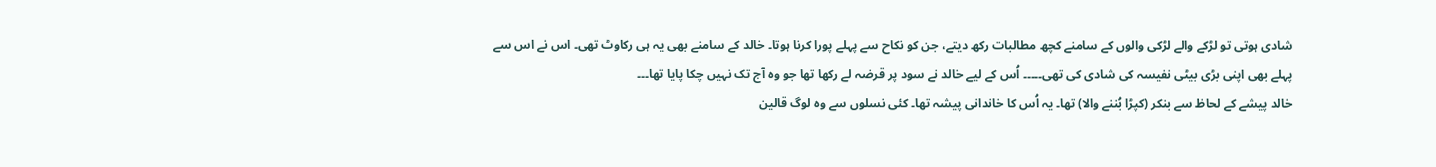شادی ہوتی تو لڑکے والے لڑکی والوں کے سامنے کچھ مطالبات رکھ دیتے، جن کو نکاح سے پہلے پورا کرنا ہوتا۔ خالد کے سامنے بھی یہ ہی رکاوٹ تھی۔ اس نے اس سے پہلے بھی اپنی بڑی بیٹی نفیسہ کی شادی کی تھی۔۔۔۔۔ اُس کے لیے خالد نے سود پر قرضہ لے رکھا تھا جو وہ آج تک نہیں چکا پایا تھا۔۔۔
خالد پیشے کے لحاظ سے بنکر (کپڑا بُننے والا) تھا۔ یہ اُس کا خاندانی پیشہ تھا۔ کئی نسلوں سے وہ لوگ قالین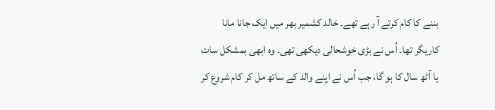بننے کا کام کرتے آ رہے تھے۔ خالد کشمیر بھر میں ایک جانا مانا کاریگر تھا۔ اُس نے بڑی خوشحالی دیکھی تھی۔ وہ ابھی بمشکل سات یا آٹھ سال کا ہو گا، جب اُس نے اپنے والد کے ساتھ مل کر کام شروع کر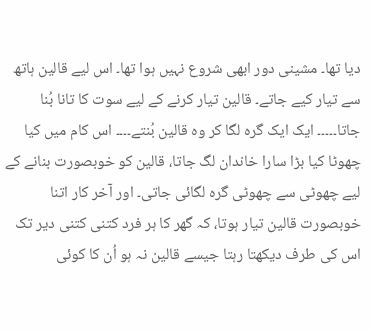دیا تھا۔ مشینی دور ابھی شروع نہیں ہوا تھا۔ اس لیے قالین ہاتھ سے تیار کیے جاتے۔ قالین تیار کرنے کے لیے سوت کا تانا بُنا جاتا۔۔۔۔۔ ایک ایک گرہ لگا کر وہ قالین بُنتے۔۔۔۔ اس کام میں کیا چھوٹا کیا بڑا سارا خاندان لگ جاتا، قالین کو خوبصورت بنانے کے لیے چھوٹی سے چھوٹی گرہ لگائی جاتی۔ اور آخر کار اتنا خوبصورت قالین تیار ہوتا، کہ گھر کا ہر فرد کتنی کتنی دیر تک اس کی طرف دیکھتا رہتا جیسے قالین نہ ہو اُن کا کوئی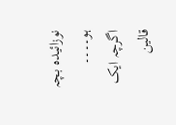نوزائیدہ بچہ ہو۔۔۔۔
اگرچہ ایک قالین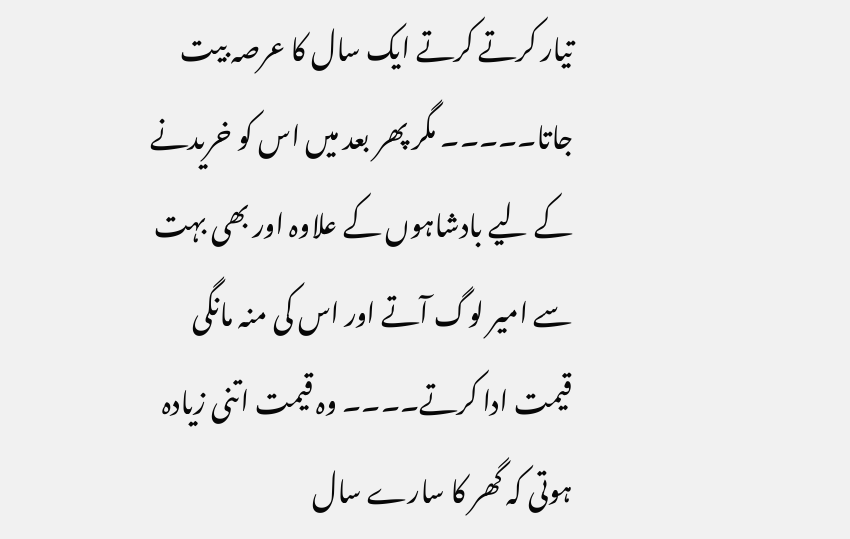تیار کرتے کرتے ایک سال کا عرصہ بیت جاتا۔۔۔۔۔ مگر پھر بعد میں اس کو خریدنے کے لیے بادشاہوں کے علاوہ اور بھی بہت سے امیر لوگ آتے اور اس کی منہ مانگی قیمت ادا کرتے۔۔۔۔ وہ قیمت اتنی زیادہ ہوتی کہ گھر کا سارے سال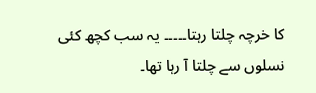کا خرچہ چلتا رہتا۔۔۔۔۔ یہ سب کچھ کئی نسلوں سے چلتا آ رہا تھا۔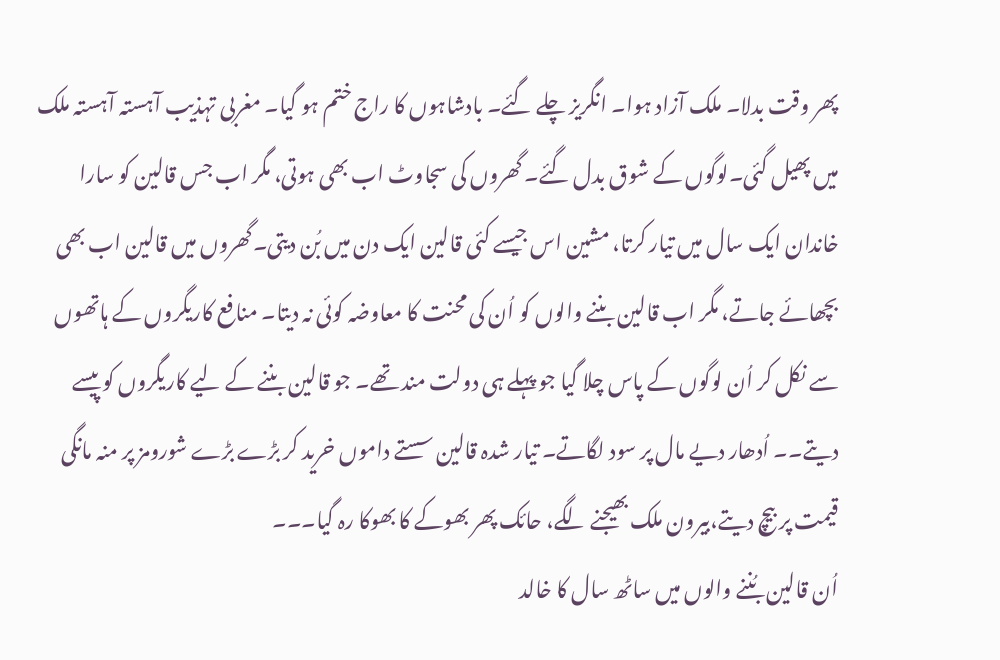پھر وقت بدلا۔ ملک آزاد ہوا۔ انگریز چلے گئے۔ بادشاہوں کا راج ختم ہو گیا۔ مغربی تہذیب آہستہ آہستہ ملک میں پھیل گئی۔لوگوں کے شوق بدل گئے۔ گھروں کی سجاوٹ اب بھی ہوتی، مگر اب جس قالین کو سارا خاندان ایک سال میں تیار کرتا، مشین اس جیسے کئی قالین ایک دن میں بُن دیتی۔گھروں میں قالین اب بھی بچھائے جاتے، مگر اب قالین بننے والوں کو اُن کی محنت کا معاوضہ کوئی نہ دیتا۔ منافع کاریگروں کے ہاتھوں سے نکل کر اُن لوگوں کے پاس چلا گیا جو پہلے ہی دولت مند تھے۔ جو قالین بننے کے لیے کاریگروں کو پیسے دیتے۔۔ اُدھار دیے مال پر سود لگاتے۔ تیار شدہ قالین سستے داموں خرید کر بڑے بڑے شورومز پر منہ مانگی قیمت پر بیچ دیتے،بیرون ملک بھیجنے لگے، حائک پھر بھوکے کا بھوکا رہ گیا۔۔۔
اُن قالین بُننے والوں میں ساٹھ سال کا خالد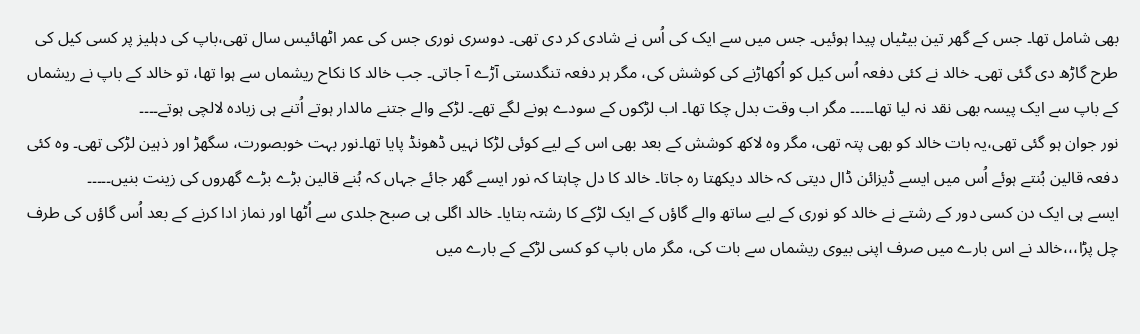بھی شامل تھا۔ جس کے گھر تین بیٹیاں پیدا ہوئیں۔ جس میں سے ایک کی اُس نے شادی کر دی تھی۔ دوسری نوری جس کی عمر اٹھائیس سال تھی،باپ کی دہلیز پر کسی کیل کی طرح گاڑھ دی گئی تھی۔ خالد نے کئی دفعہ اُس کیل کو اُکھاڑنے کی کوشش کی، مگر ہر دفعہ تنگدستی آڑے آ جاتی۔ جب خالد کا نکاح ریشماں سے ہوا تھا، تو خالد کے باپ نے ریشماں کے باپ سے ایک پیسہ بھی نقد نہ لیا تھا۔۔۔۔۔ مگر اب وقت بدل چکا تھا۔ اب لڑکوں کے سودے ہونے لگے تھے۔ لڑکے والے جتنے مالدار ہوتے اُتنے ہی زیادہ لالچی ہوتے۔۔۔۔
نور جوان ہو گئی تھی،یہ بات خالد کو بھی پتہ تھی، مگر وہ لاکھ کوشش کے بعد بھی اس کے لیے کوئی لڑکا نہیں ڈھونڈ پایا تھا۔نور بہت خوبصورت، سگھڑ اور ذہین لڑکی تھی۔ وہ کئی دفعہ قالین بُنتے ہوئے اُس میں ایسے ڈیزائن ڈال دیتی کہ خالد دیکھتا رہ جاتا۔ خالد کا دل چاہتا کہ نور ایسے گھر جائے جہاں کہ بُنے قالین بڑے بڑے گھروں کی زینت بنیں۔۔۔۔۔
ایسے ہی ایک دن کسی دور کے رشتے نے خالد کو نوری کے لیے ساتھ والے گاؤں کے ایک لڑکے کا رشتہ بتایا۔ خالد اگلی ہی صبح جلدی سے اُٹھا اور نماز ادا کرنے کے بعد اُس گاؤں کی طرف چل پڑا،،،خالد نے اس بارے میں صرف اپنی بیوی ریشماں سے بات کی، مگر ماں باپ کو کسی لڑکے کے بارے میں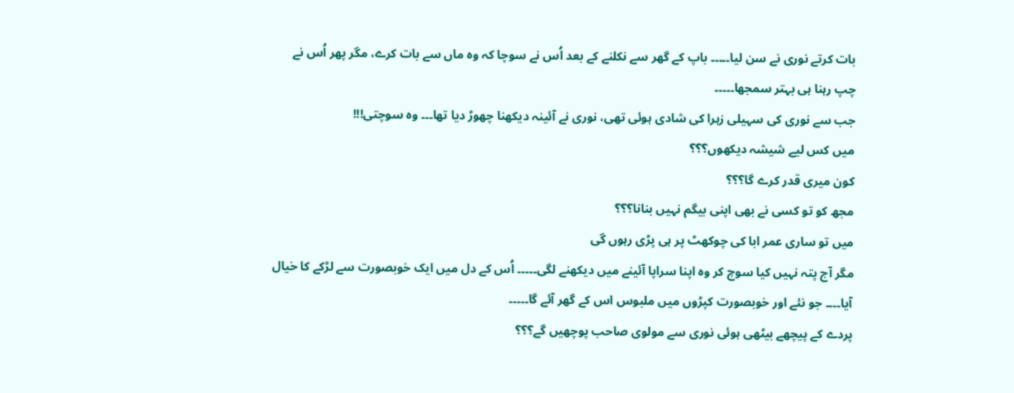بات کرتے نوری نے سن لیا۔۔۔۔۔ باپ کے گھر سے نکلنے کے بعد اُس نے سوچا کہ وہ ماں سے بات کرے، مگر پھر اُس نے چپ رہنا ہی بہتر سمجھا۔۔۔۔۔
جب سے نوری کی سہیلی زہرا کی شادی ہوئی تھی، نوری نے آئینہ دیکھنا چھوڑ دیا تھا۔۔۔ وہ سوچتی!!!
میں کس لیے شیشہ دیکھوں؟؟؟
کون میری قدر کرے گا؟؟؟
مجھ کو تو کسی نے بھی اپنی بیگم نہیں بنانا؟؟؟
میں تو ساری عمر ابا کی چوکھٹ پر ہی پڑی رہوں گی
مگر آج پتہ نہیں کیا سوچ کر وہ اپنا سراپا آئینے میں دیکھنے لگی۔۔۔۔۔ اُس کے دل میں ایک خوبصورت سے لڑکے کا خیال آیا۔۔۔۔ جو نئے اور خوبصورت کپڑوں میں ملبوس اس کے گھر آئے گا۔۔۔۔۔
پردے کے پیچھے بیٹھی ہوئی نوری سے مولوی صاحب پوچھیں گے؟؟؟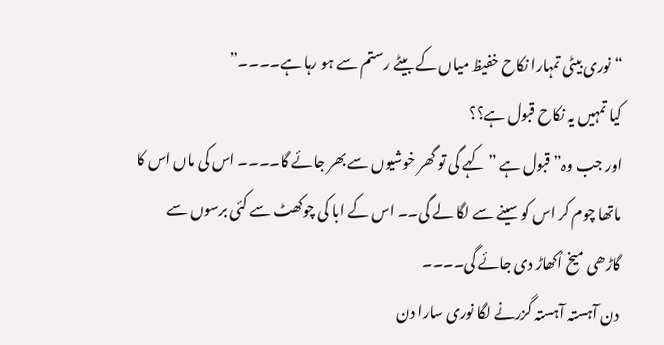“نوری بیٹی تمہارا نکاح خفیظ میاں کے بیٹے رستم سے ہو رہا ہے۔۔۔۔”
کیا تمہیں یہ نکاح قبول ہے؟؟
اور جب وہ” قبول ہے ” کہے گی تو گھر خوشیوں سے بھر جائے گا۔۔۔۔ اس کی ماں اس کا ماتھا چوم کر اس کو سینے سے لگا لے گی۔۔ اس کے ابا کی چوکھٹ سے کئی برسوں سے گاڑھی میخ اُکھاڑ دی جائے گی۔۔۔۔
دن آہستہ آہستہ گزرنے لگا نوری سارا دن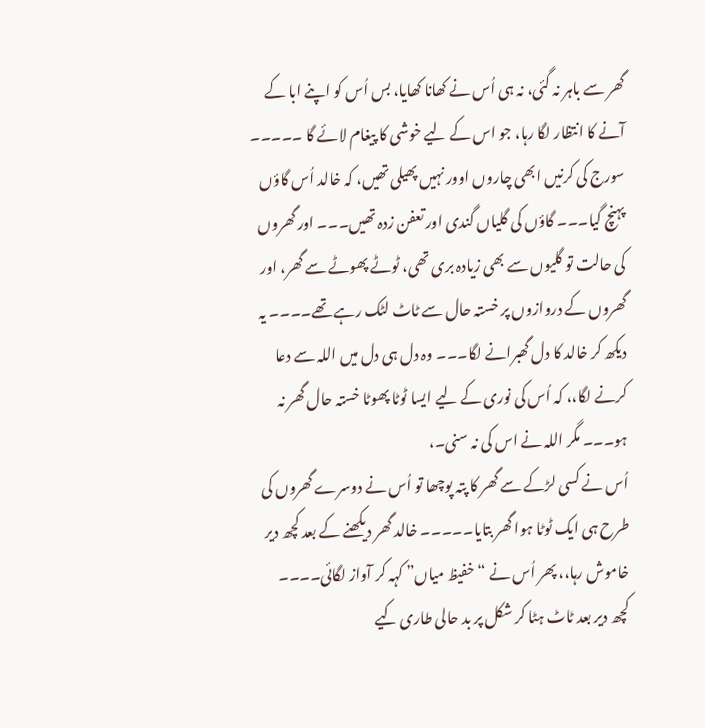گھر سے باہر نہ گئی، نہ ہی اُس نے کھانا کھایا، بس اُس کو اپنے ابا کے آنے کا انتظار لگا رہا، جو اس کے لیے خوشی کا پیغام لائے گا ۔۔۔۔۔
سورج کی کرنیں ابھی چاروں اوور نہیں پھیلی تھیں، کہ خالد اُس گاؤں پہنچ گیا۔۔۔ گاؤں کی گلیاں گندی اور تعفن زدہ تھیں۔۔۔ اور گھروں کی حالت تو گلیوں سے بھی زیادہ بری تھی، ٹوٹے پھوٹے سے گھر، اور گھروں کے دروازوں پر خستہ حال سے ٹاٹ لٹک رہے تھے۔۔۔۔ یہ دیکھ کر خالد کا دل گھبرانے لگا۔۔۔ وہ دل ہی دل میں اللہ سے دعا کرنے لگا،، کہ اُس کی نوری کے لیے ایسا ٹوٹا پھوٹا خستہ حال گھر نہ ہو۔۔۔ مگر اللہ نے اس کی نہ سنی۔،
اُس نے کسی لڑکے سے گھر کا پتہ پوچھا تو اُس نے دوسرے گھروں کی طرح ہی ایک ٹوٹا ہوا گھر بتایا۔۔۔۔۔ خالد گھر دیکھنے کے بعد کچھ دیر خاموش رہا،، پھر اُس نے “خفیظ میاں” کہہ کر آواز لگائی۔۔۔۔
کچھ دیر بعد ٹاٹ ہٹا کر شکل پر بد حالی طاری کیے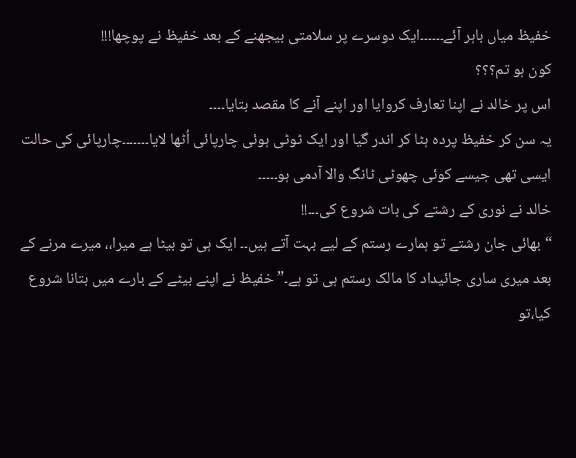خفیظ میاں باہر آئے۔۔۔۔۔۔ایک دوسرے پر سلامتی بیجھنے کے بعد خفیظ نے پوچھا!!!
کون ہو تم؟؟؟
اس پر خالد نے اپنا تعارف کروایا اور اپنے آنے کا مقصد بتایا۔۔۔۔
یہ سن کر خفیظ پردہ ہٹا کر اندر گیا اور ایک ٹوٹی ہوئی چارپائی اُٹھا لایا۔۔۔۔۔۔۔چارپائی کی حالت ایسی تھی جیسے کوئی چھوٹی ٹانگ والا آدمی ہو۔۔۔۔۔
خالد نے نوری کے رشتے کی بات شروع کی۔۔۔!!
“بھائی جان رشتے تو ہمارے رستم کے لیے بہت آتے ہیں۔۔ ایک ہی تو بیٹا ہے میرا،، میرے مرنے کے بعد میری ساری جائیداد کا مالک رستم ہی تو ہے۔” خفیظ نے اپنے بیٹے کے بارے میں بتانا شروع کیا،تو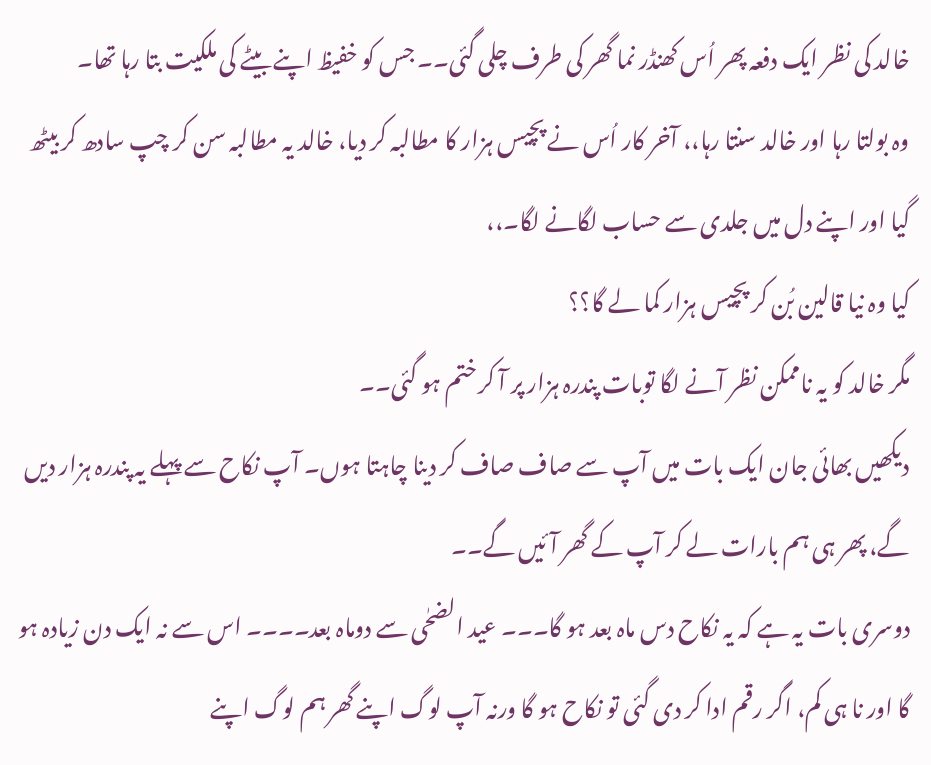خالد کی نظر ایک دفعہ پھر اُس کھنڈر نما گھر کی طرف چلی گئی۔۔ جس کو خفیظ اپنے بیٹے کی ملکیت بتا رہا تھا۔
وہ بولتا رہا اور خالد سنتا رہا،، آخر کار اُس نے پچیس ہزار کا مطالبہ کر دیا، خالد یہ مطالبہ سن کر چپ سادھ کر بیٹھ گیا اور اپنے دل میں جلدی سے حساب لگانے لگا۔،،
کیا وہ نیا قالین بُن کر پچیس ہزار کما لے گا؟؟
مگر خالد کو یہ ناممکن نظر آنے لگا توبات پندرہ ہزار پر آ کر ختم ہو گئی۔۔
دیکھیں بھائی جان ایک بات میں آپ سے صاف صاف کر دینا چاہتا ہوں۔ آپ نکاح سے پہلے یہ پندرہ ہزار دیں گے، پھر ہی ہم بارات لے کر آپ کے گھر آئیں گے۔۔
دوسری بات یہ ہے کہ یہ نکاح دس ماہ بعد ہو گا۔۔۔ عید الضحٰی سے دوماہ بعد۔۔۔۔ اس سے نہ ایک دن زیادہ ہو گا اور نا ہی کم، اگر رقم ادا کر دی گئی تو نکاح ہو گا ورنہ آپ لوگ اپنے گھر ہم لوگ اپنے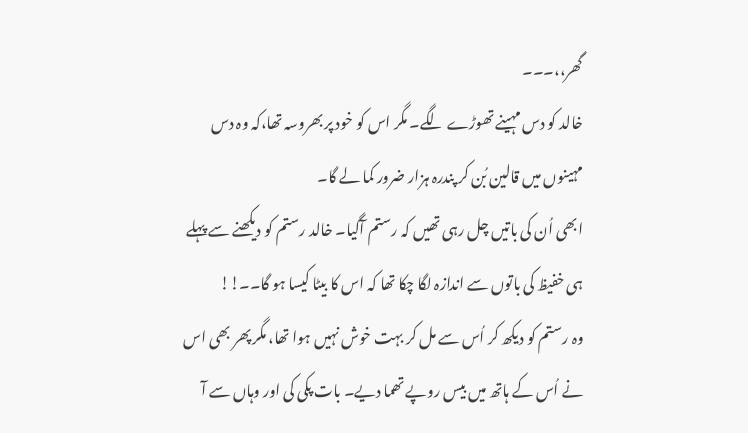گھر،،۔۔۔
خالد کو دس مہینے تھوڑے لگے۔ مگر اس کو خود پر بھروسہ تھا،کہ وہ دس مہینوں میں قالین بُن کر پندرہ ہزار ضرور کما لے گا۔
ابھی اُن کی باتیں چل رہی تھیں کہ رستم آگیا۔ خالد رستم کو دیکھنے سے پہلے ہی خفیظ کی باتوں سے اندازہ لگا چکا تھا کہ اس کا بیٹا کیسا ہو گا۔۔!!
وہ رستم کو دیکھ کر اُس سے مل کر بہت خوش نہیں ہوا تھا، مگر پھر بھی اس نے اُس کے ہاتھ میں بیس روپے تھما دیے۔ بات پکی کی اور وہاں سے آ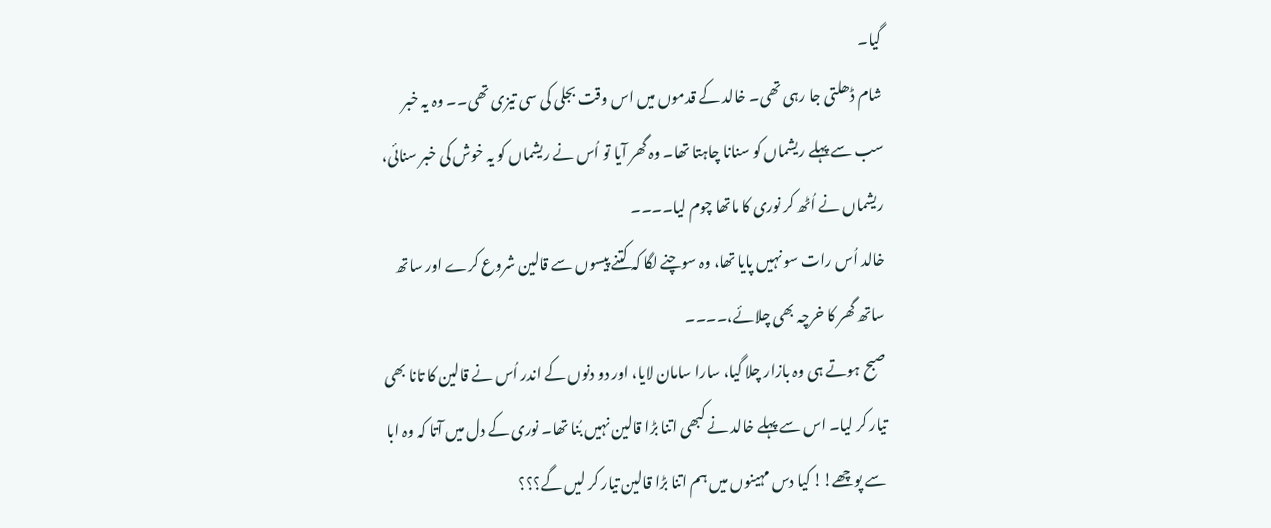گیا۔
شام ڈھلتی جا رہی تھی۔ خالد کے قدموں میں اس وقت بجلی کی سی تیزی تھی۔۔ وہ یہ خبر سب سے پہلے ریشماں کو سنانا چاہتا تھا۔ وہ گھر آیا تو اُس نے ریشماں کو یہ خوش کی خبر سنائی، ریشماں نے اُٹھ کر نوری کا ماتھا چوم لیا۔۔۔۔
خالد اُس رات سو نہیں پایا تھا، وہ سوچنے لگا کہ کتنے پیسوں سے قالین شروع کرے اور ساتھ ساتھ گھر کا خرچہ بھی چلائے،۔۔۔۔
صبح ہوتے ہی وہ بازار چلا گیا، سارا سامان لایا، اور دو دنوں کے اندر اُس نے قالین کا تانا بھی تیار کر لیا۔ اس سے پہلے خالد نے کبھی اتنا بڑا قالین نہیں بُنا تھا۔ نوری کے دل میں آتا کہ وہ ابا سے پوچھے!! کیا دس مہینوں میں ہم اتنا بڑا قالین تیار کر لیں گے؟؟؟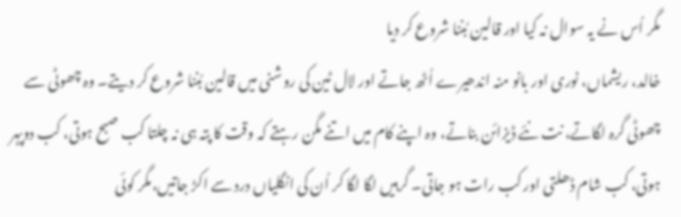مگر اُس نے یہ سوال نہ کیا اور قالین بُننا شروع کر دیا
خالد، ریشماں، نوری اور بانو منہ اندھیرے اُٹھ جاتے اور لال ٹین کی روشنی میں قالین بُننا شروع کر دیتے۔ وہ چھوٹی سے چھوٹی گرہ لگاتے، نت نئے ڈیزائن بناتے، وہ اپنے کام میں اتنے مگن رہتے کہ وقت کا پتہ ہی نہ چلتا کب صبح ہوتی، کب دوپہر ہوتی، کب شام ڈھلتی اور کب رات ہو جاتی۔ گرہیں لگا لگا کر اُن کی انگلیاں درد سے اکڑ جاتیں،مگر کوئی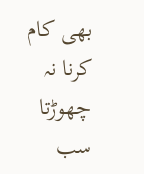بھی کام کرنا نہ چھوڑتا سب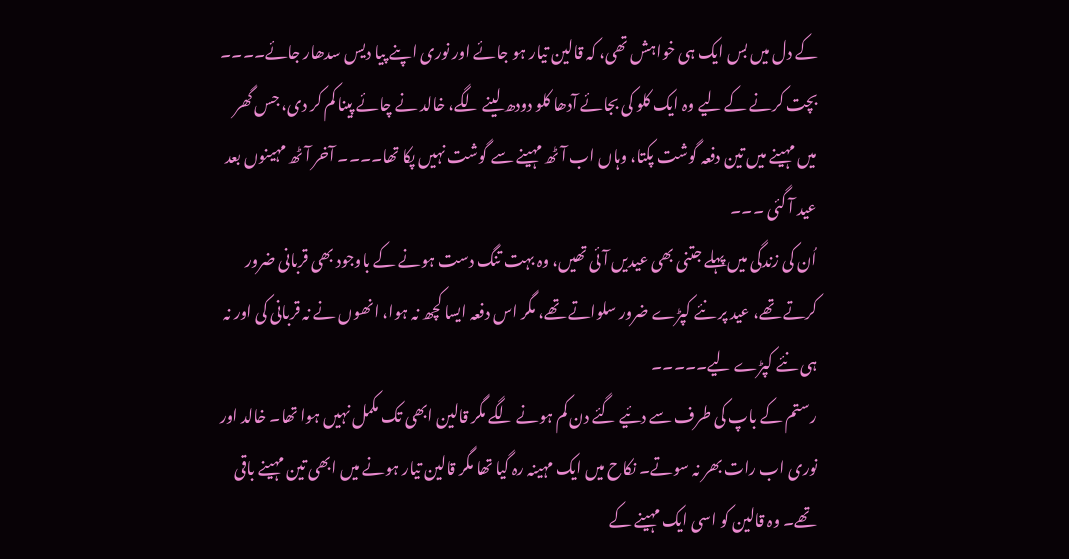کے دل میں بس ایک ہی خواہش تھی، کہ قالین تیار ہو جائے اور نوری اپنے پیا دیس سدھار جائے۔۔۔۔
بچت کرنے کے لیے وہ ایک کلو کی بجائے آدھا کلو دودھ لینے لگے، خالد نے چائے پینا کم کر دی، جس گھر میں مہینے میں تین دفعہ گوشت پکتا، وہاں اب آٹھ مہینے سے گوشت نہیں پکا تھا۔۔۔۔ آخر آٹھ مہینوں بعد عید آ گئی ۔۔۔
اُن کی زندگی میں پہلے جتنی بھی عیدیں آئی تھیں، وہ بہت تنگ دست ہونے کے باوجود بھی قربانی ضرور کرتے تھے، عید پر نئے کپڑے ضرور سلواتے تھے، مگر اس دفعہ ایسا کچھ نہ ہوا، انھوں نے نہ قربانی کی اور نہ ہی نئے کپڑے لیے۔۔۔۔۔
رستم کے باپ کی طرف سے دئیے گئے دن کم ہونے لگے مگر قالین ابھی تک مکمل نہیں ہوا تھا۔ خالد اور نوری اب رات بھر نہ سوتے۔ نکاح میں ایک مہینہ رہ گیا تھا مگر قالین تیار ہونے میں ابھی تین مہینے باقی تھے۔ وہ قالین کو اسی ایک مہینے کے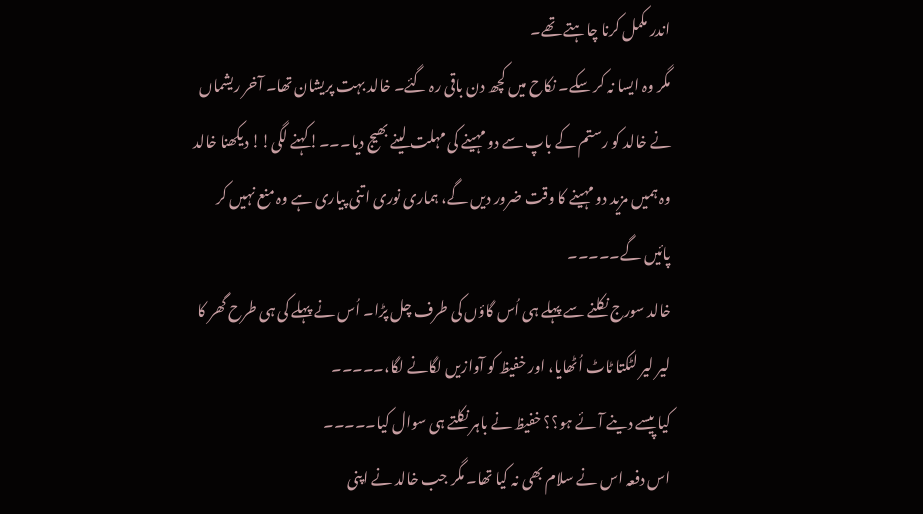اندر مکمل کرنا چاہتے تھے۔
مگر وہ ایسا نہ کر سکے۔ نکاح میں کچھ دن باقی رہ گئے۔ خالد بہت پریشان تھا۔ آخر ریشماں نے خالد کو رستم کے باپ سے دو مہینے کی مہلت لینے بھیج دیا۔۔۔!کہنے لگی!! دیکھنا خالد وہ ہمیں مزید دو مہینے کا وقت ضرور دیں گے، ہماری نوری اتنی پیاری ہے وہ منع نہیں کر پائیں گے۔۔۔۔۔
خالد سورج نکلنے سے پہلے ہی اُس گاؤں کی طرف چل پڑا۔ اُس نے پہلے کی ہی طرح گھر کا لیر لیر لٹکتا ٹاٹ اُٹھایا، اور خفیظ کو آوازیں لگانے لگا،۔۔۔۔۔
کیا پیسے دینے آئے ہو؟؟ خفیظ نے باہر نکلتے ہی سوال کیا۔۔۔۔۔
اس دفعہ اس نے سلام بھی نہ کیا تھا۔ مگر جب خالد نے اپنی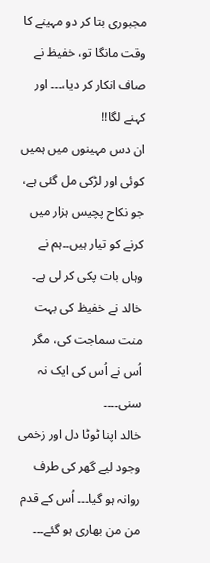مجبوری بتا کر دو مہینے کا وقت مانگا تو، خفیظ نے صاف انکار کر دیا،۔۔۔ اور کہنے لگا!!
ان دس مہینوں میں ہمیں کوئی اور لڑکی مل گئی ہے، جو نکاح پچیس ہزار میں کرنے کو تیار ہیں۔۔ہم نے وہاں بات پکی کر لی ہے۔
خالد نے خفیظ کی بہت منت سماجت کی، مگر اُس نے اُس کی ایک نہ سنی۔۔۔۔
خالد اپنا ٹوٹا دل اور زخمی وجود لیے گھر کی طرف روانہ ہو گیا۔۔۔ اُس کے قدم من من بھاری ہو گئے۔۔۔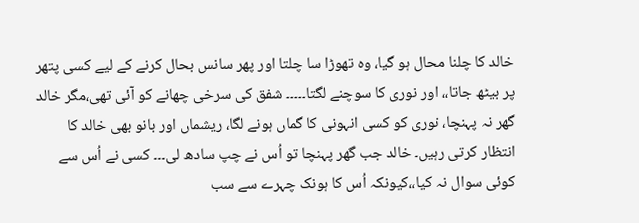خالد کا چلنا محال ہو گیا، وہ تھوڑا سا چلتا اور پھر سانس بحال کرنے کے لیے کسی پتھر پر بیٹھ جاتا،، اور نوری کا سوچنے لگتا۔۔۔۔۔ شفق کی سرخی چھانے کو آئی تھی،مگر خالد گھر نہ پہنچا، نوری کو کسی انہونی کا گماں ہونے لگا، ریشماں اور بانو بھی خالد کا انتظار کرتی رہیں۔ خالد جب گھر پہنچا تو اُس نے چپ سادھ لی۔۔۔ کسی نے اُس سے کوئی سوال نہ کیا،،کیونکہ اُس کا ہونک چہرے سے سب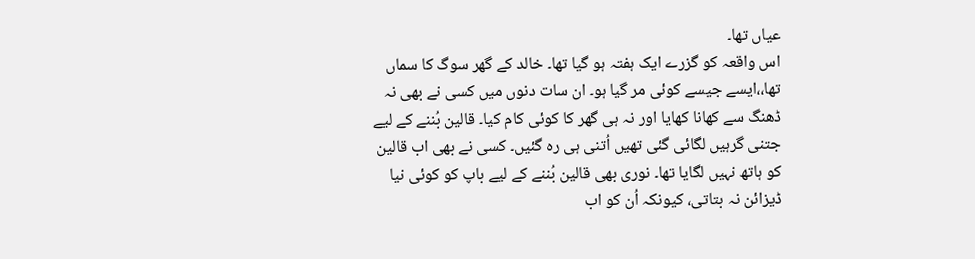عیاں تھا۔
اس واقعہ کو گزرے ایک ہفتہ ہو گیا تھا۔ خالد کے گھر سوگ کا سماں تھا،،ایسے جیسے کوئی مر گیا ہو۔ ان سات دنوں میں کسی نے بھی نہ ڈھنگ سے کھانا کھایا اور نہ ہی گھر کا کوئی کام کیا۔ قالین بُننے کے لیے جتنی گرہیں لگائی گئی تھیں اُتنی ہی رہ گئیں۔ کسی نے بھی اب قالین کو ہاتھ نہیں لگایا تھا۔ نوری بھی قالین بُننے کے لیے باپ کو کوئی نیا ڈیزائن نہ بتاتی، کیونکہ اُن کو اب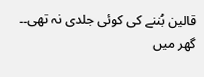قالین بُننے کی کوئی جلدی نہ تھی۔۔
گھر میں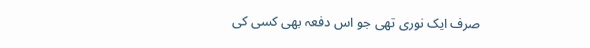صرف ایک نوری تھی جو اس دفعہ بھی کسی کی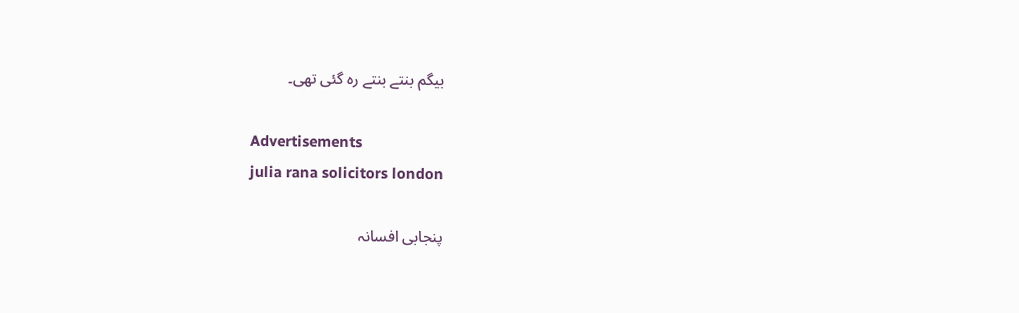بیگم بنتے بنتے رہ گئی تھی۔

Advertisements
julia rana solicitors london

پنجابی افسانہ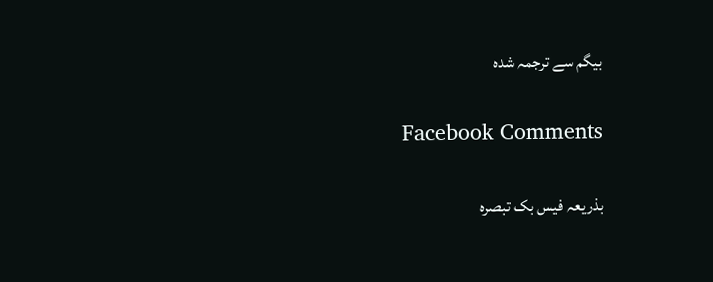بیگم سے ترجمہ شدہ

Facebook Comments

بذریعہ فیس بک تبصرہ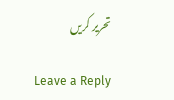تحریر کریں

Leave a Reply